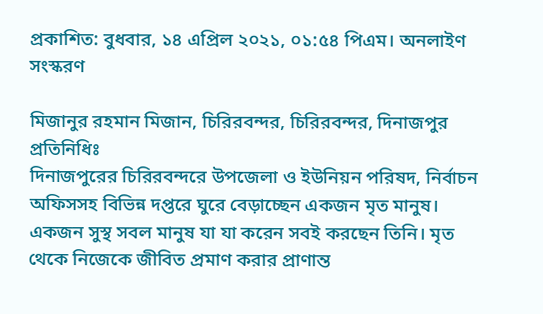প্রকাশিত: বুধবার, ১৪ এপ্রিল ২০২১, ০১:৫৪ পিএম। অনলাইণ সংস্করণ

মিজানুর রহমান মিজান, চিরিরবন্দর, চিরিরবন্দর, দিনাজপুর প্রতিনিধিঃ
দিনাজপুরের চিরিরবন্দরে উপজেলা ও ইউনিয়ন পরিষদ, নির্বাচন অফিসসহ বিভিন্ন দপ্তরে ঘুরে বেড়াচ্ছেন একজন মৃত মানুষ। একজন সুস্থ সবল মানুষ যা যা করেন সবই করছেন তিনি। মৃত থেকে নিজেকে জীবিত প্রমাণ করার প্রাণান্ত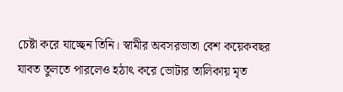চেষ্টা করে যাচ্ছেন তিনি। স্বামীর অবসরভাতা বেশ কয়েকবছর যাবত তুলতে পারলেও হঠাৎ করে ভোটার তালিকায় মৃত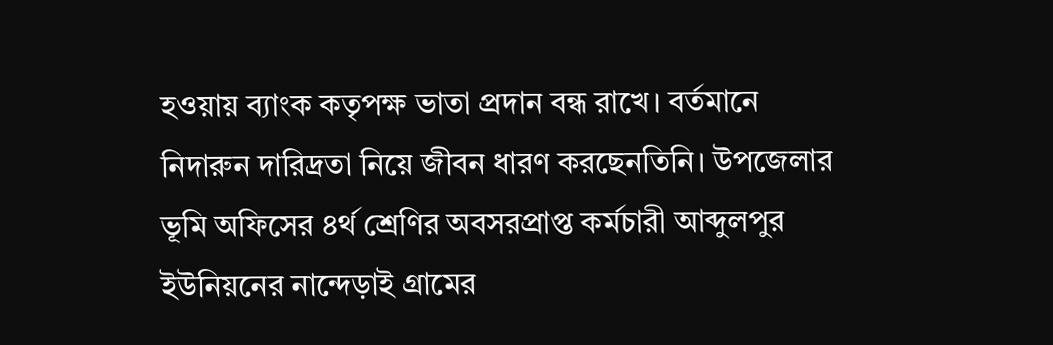হওয়ায় ব্যাংক কতৃপক্ষ ভাতা প্রদান বন্ধ রাখে। বর্তমানে নিদারুন দারিদ্রতা নিয়ে জীবন ধারণ করছেনতিনি। উপজেলার ভূমি অফিসের ৪র্থ শ্রেণির অবসরপ্রাপ্ত কর্মচারী আব্দুলপুর ইউনিয়নের নান্দেড়াই গ্রামের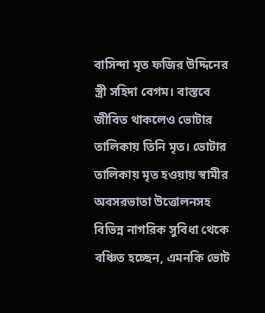বাসিন্দা মৃত ফজির উদ্দিনের স্ত্রী সহিদা বেগম। বাস্তবে জীবিত থাকলেও ভোটার তালিকায় তিনি মৃত। ভোটার তালিকায় মৃত হওয়ায় স্বামীর অবসরভাতা উত্তোলনসহ বিভিন্ন নাগরিক সুবিধা থেকে বঞ্চিত হচ্ছেন, এমনকি ভোট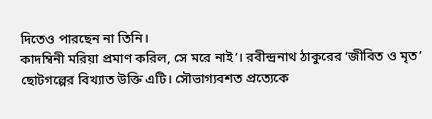দিতেও পারছেন না তিনি।
কাদম্বিনী মরিয়া প্রমাণ করিল, সে মরে নাই’। রবীন্দ্রনাথ ঠাকুরের ‘জীবিত ও মৃত’ ছোটগল্পের বিখ্যাত উক্তি এটি। সৌভাগ্যবশত প্রত্যেকে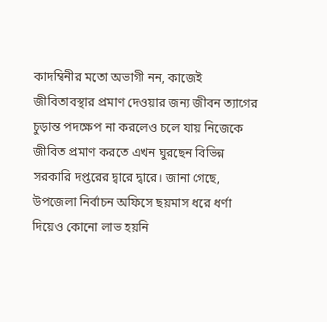কাদম্বিনীর মতো অভাগী নন, কাজেই জীবিতাবস্থার প্রমাণ দেওয়ার জন্য জীবন ত্যাগের চুড়ান্ত পদক্ষেপ না করলেও চলে যায় নিজেকে জীবিত প্রমাণ করতে এখন ঘুরছেন বিভিন্ন সরকারি দপ্তরের দ্বারে দ্বারে। জানা গেছে, উপজেলা নির্বাচন অফিসে ছয়মাস ধরে ধর্ণা দিয়েও কোনো লাভ হয়নি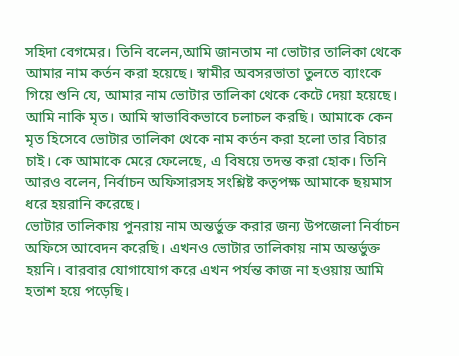সহিদা বেগমের। তিনি বলেন,আমি জানতাম না ভোটার তালিকা থেকে আমার নাম কর্তন করা হয়েছে। স্বামীর অবসরভাতা তুলতে ব্যাংকে গিয়ে শুনি যে, আমার নাম ভোটার তালিকা থেকে কেটে দেয়া হয়েছে। আমি নাকি মৃত। আমি স্বাভাবিকভাবে চলাচল করছি। আমাকে কেন মৃত হিসেবে ভোটার তালিকা থেকে নাম কর্তন করা হলো তার বিচার চাই। কে আমাকে মেরে ফেলেছে, এ বিষয়ে তদন্ত করা হোক। তিনি আরও বলেন, নির্বাচন অফিসারসহ সংশ্লিষ্ট কতৃপক্ষ আমাকে ছয়মাস ধরে হয়রানি করেছে।
ভোটার তালিকায় পুনরায় নাম অন্তর্ভুক্ত করার জন্য উপজেলা নির্বাচন অফিসে আবেদন করেছি। এখনও ভোটার তালিকায় নাম অন্তর্ভুক্ত হয়নি। বারবার যোগাযোগ করে এখন পর্যন্ত কাজ না হওয়ায় আমি হতাশ হয়ে পড়েছি।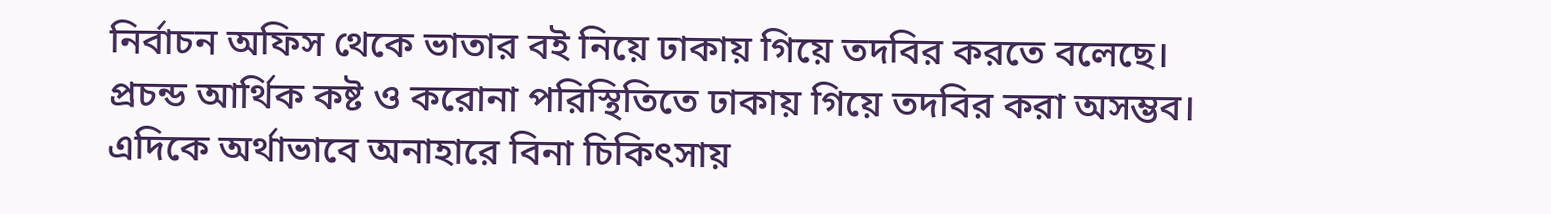নির্বাচন অফিস থেকে ভাতার বই নিয়ে ঢাকায় গিয়ে তদবির করতে বলেছে। প্রচন্ড আর্থিক কষ্ট ও করোনা পরিস্থিতিতে ঢাকায় গিয়ে তদবির করা অসম্ভব। এদিকে অর্থাভাবে অনাহারে বিনা চিকিৎসায়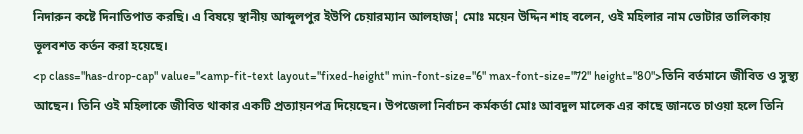নিদারুন কষ্টে দিনাতিপাত করছি। এ বিষয়ে স্থানীয় আব্দুলপুর ইউপি চেয়ারম্যান আলহাজ¦ মোঃ ময়েন উদ্দিন শাহ বলেন, ওই মহিলার নাম ভোটার তালিকায় ভূলবশত কর্তন করা হয়েছে।
<p class="has-drop-cap" value="<amp-fit-text layout="fixed-height" min-font-size="6" max-font-size="72" height="80">তিনি বর্তমানে জীবিত ও সুস্থ্য আছেন। তিনি ওই মহিলাকে জীবিত থাকার একটি প্রত্যায়নপত্র দিয়েছেন। উপজেলা নির্বাচন কর্মকর্তা মোঃ আবদুল মালেক এর কাছে জানতে চাওয়া হলে তিনি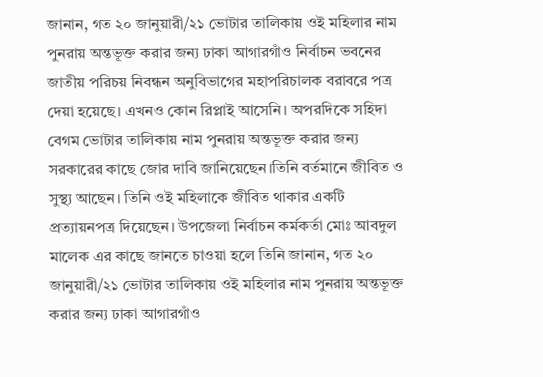জানান, গত ২০ জানুয়ারী/২১ ভোটার তালিকায় ওই মহিলার নাম পুনরায় অন্তভূক্ত করার জন্য ঢাকা আগারগাঁও নির্বাচন ভবনের জাতীয় পরিচয় নিবন্ধন অনুবিভাগের মহাপরিচালক বরাবরে পত্র দেয়া হয়েছে। এখনও কোন রিপ্লাই আসেনি। অপরদিকে সহিদা বেগম ভোটার তালিকায় নাম পুনরায় অন্তভূক্ত করার জন্য সরকারের কাছে জোর দাবি জানিয়েছেন।তিনি বর্তমানে জীবিত ও সুস্থ্য আছেন। তিনি ওই মহিলাকে জীবিত থাকার একটি প্রত্যায়নপত্র দিয়েছেন। উপজেলা নির্বাচন কর্মকর্তা মোঃ আবদুল মালেক এর কাছে জানতে চাওয়া হলে তিনি জানান, গত ২০ জানুয়ারী/২১ ভোটার তালিকায় ওই মহিলার নাম পুনরায় অন্তভূক্ত করার জন্য ঢাকা আগারগাঁও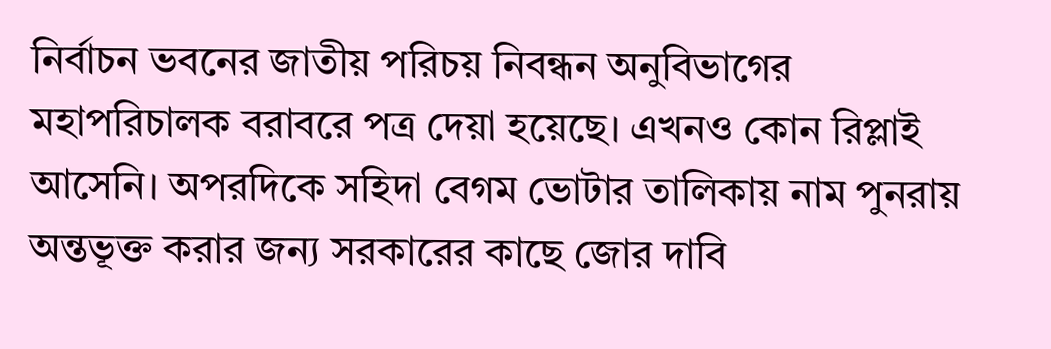নির্বাচন ভবনের জাতীয় পরিচয় নিবন্ধন অনুবিভাগের মহাপরিচালক বরাবরে পত্র দেয়া হয়েছে। এখনও কোন রিপ্লাই আসেনি। অপরদিকে সহিদা বেগম ভোটার তালিকায় নাম পুনরায় অন্তভূক্ত করার জন্য সরকারের কাছে জোর দাবি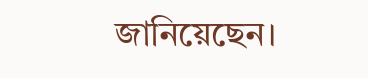জানিয়েছেন।